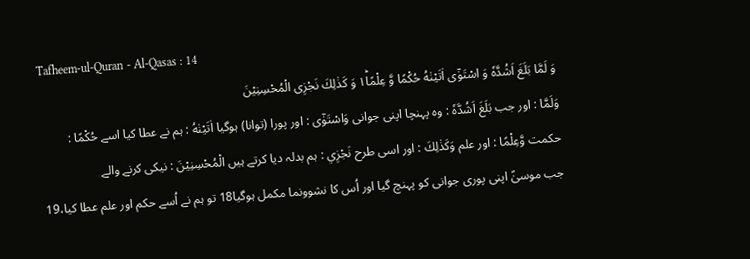Tafheem-ul-Quran - Al-Qasas : 14
وَ لَمَّا بَلَغَ اَشُدَّهٗ وَ اسْتَوٰۤى اٰتَیْنٰهُ حُكْمًا وَّ عِلْمًا١ؕ وَ كَذٰلِكَ نَجْزِی الْمُحْسِنِیْنَ
وَلَمَّا : اور جب بَلَغَ اَشُدَّهٗ : وہ پہنچا اپنی جوانی وَاسْتَوٰٓى : اور پورا (توانا) ہوگیا اٰتَيْنٰهُ : ہم نے عطا کیا اسے حُكْمًا : حکمت وَّعِلْمًا : اور علم وَكَذٰلِكَ : اور اسی طرح نَجْزِي : ہم بدلہ دیا کرتے ہیں الْمُحْسِنِيْنَ : نیکی کرنے والے
جب موسیٰؑ اپنی پوری جوانی کو پہنچ گیا اور اُس کا نشوونما مکمل ہوگیا18 تو ہم نے اُسے حکم اور علم عطا کیا،19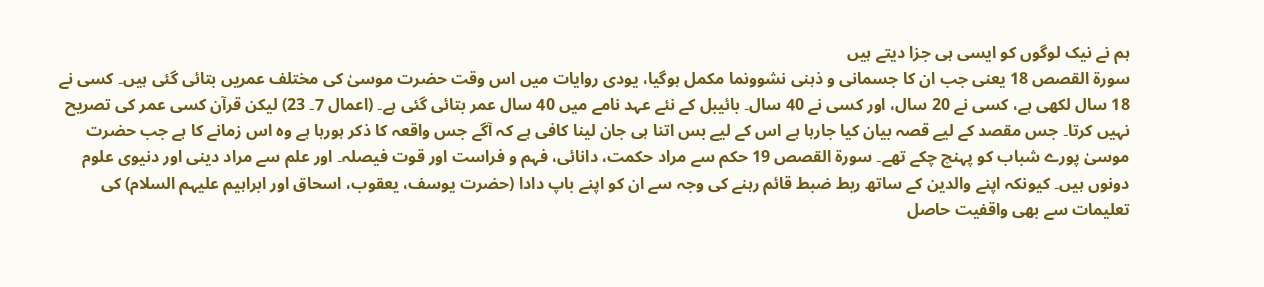ہم نے نیک لوگوں کو ایسی ہی جزا دیتے ہیں
سورة القصص 18 یعنی جب ان کا جسمانی و ذہنی نشوونما مکمل ہوگیا، یودی روایات میں اس وقت حضرت موسیٰ کی مختلف عمریں بتائی گئی ہیں۔ کسی نے 18 سال لکھی ہے، کسی نے 20 سال، اور کسی نے 40 سال۔ بائیبل کے نئے عہد نامے میں 40 سال عمر بتائی گئی ہے۔ (اعمال 7۔ 23) لیکن قرآن کسی عمر کی تصریح نہیں کرتا۔ جس مقصد کے لیے قصہ بیان کیا جارہا ہے اس کے لیے بس اتنا ہی جان لینا کافی ہے کہ آگے جس واقعہ کا ذکر ہورہا ہے وہ اس زمانے کا ہے جب حضرت موسیٰ پورے شباب کو پہنچ چکے تھے۔ سورة القصص 19 حکم سے مراد حکمت، دانائی، فہم و فراست اور قوت فیصلہ۔ اور علم سے مراد دینی اور دنیوی علوم دونوں ہیں۔ کیونکہ اپنے والدین کے ساتھ ربط ضبط قائم رہنے کی وجہ سے ان کو اپنے باپ دادا (حضرت یوسف، یعقوب، اسحاق اور ابراہیم علیہم السلام) کی تعلیمات سے بھی واقفیت حاصل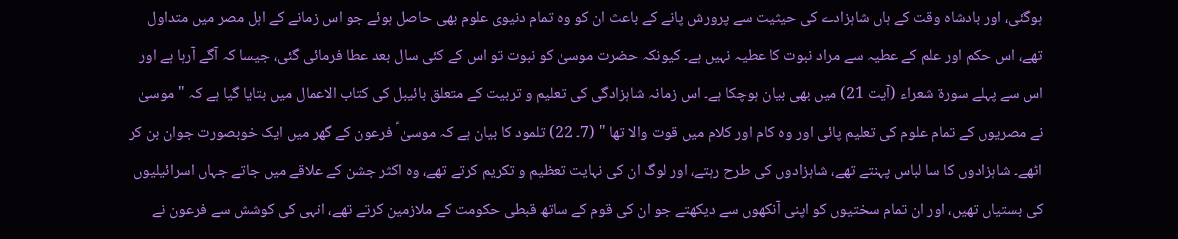ہوگئی، اور بادشاہ وقت کے ہاں شاہزادے کی حیثیت سے پرورش پانے کے باعث ان کو وہ تمام دنیوی علوم بھی حاصل ہوئے جو اس زمانے کے اہل مصر میں متداول تھے، اس حکم اور علم کے عطیہ سے مراد نبوت کا عطیہ نہیں ہے۔ کیونکہ حضرت موسیٰ کو نبوت تو اس کے کئی سال بعد عطا فرمائی گئی، جیسا کہ آگے آرہا ہے اور اس سے پہلے سورة شعراء (آیت 21) میں بھی بیان ہوچکا ہے۔ اس زمانہ شاہزادگی کی تعلیم و تربیت کے متعلق بائیبل کی کتاب الاعمال میں بتایا گیا ہے کہ " موسیٰ نے مصریوں کے تمام علوم کی تعلیم پائی اور وہ کام اور کلام میں قوت والا تھا " (7۔ 22) تلمود کا بیان ہے کہ موسیٰ ؑ فرعون کے گھر میں ایک خوبصورت جوان بن کر اٹھے۔ شاہزادوں کا سا لباس پہنتے تھے، شاہزادوں کی طرح رہتے، اور لوگ ان کی نہایت تعظیم و تکریم کرتے تھے، وہ اکثر جشن کے علاقے میں جاتے جہاں اسرائیلیوں کی بستیاں تھیں، اور ان تمام سختیوں کو اپنی آنکھوں سے دیکھتے جو ان کی قوم کے ساتھ قبطی حکومت کے ملازمین کرتے تھے، انہی کی کوشش سے فرعون نے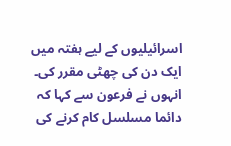اسرائیلیوں کے لیے ہفتہ میں ایک دن کی چھٹی مقرر کی۔ انہوں نے فرعون سے کہا کہ دائما مسلسل کام کرنے کی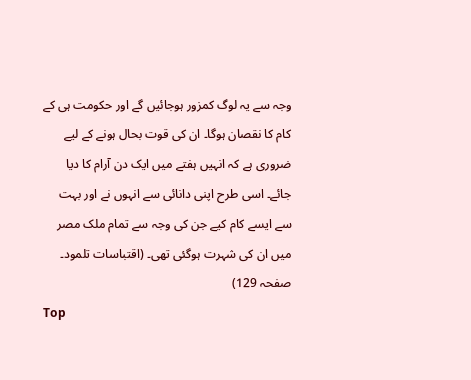وجہ سے یہ لوگ کمزور ہوجائیں گے اور حکومت ہی کے کام کا نقصان ہوگا۔ ان کی قوت بحال ہونے کے لیے ضروری ہے کہ انہیں ہفتے میں ایک دن آرام کا دیا جائے۔ اسی طرح اپنی دانائی سے انہوں نے اور بہت سے ایسے کام کیے جن کی وجہ سے تمام ملک مصر میں ان کی شہرت ہوگئی تھی۔ (اقتباسات تلمود۔ صفحہ 129)
Top